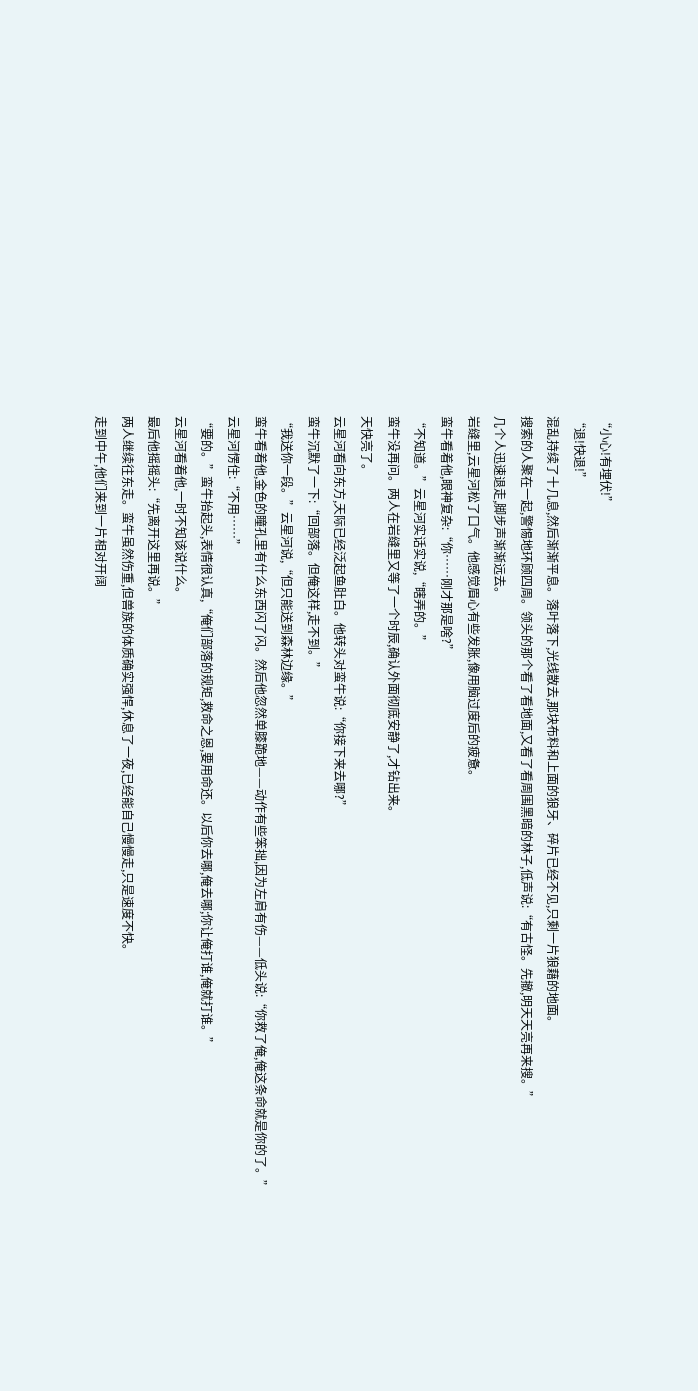“小心!有埋伏!”
“退!快退!”
混乱持续了十几息,然后渐渐平息。落叶落下,光线散去,那块布料和上面的狼牙、碎片已经不见,只剩一片狼藉的地面。
搜索的人聚在一起,警惕地环顾四周。领头的那个看了看地面,又看了看周围黑暗的林子,低声说:“有古怪。先撤,明天天亮再来搜。”
几个人迅速退走,脚步声渐渐远去。
岩缝里,云星河松了口气。他感觉眉心有些发胀,像用脑过度后的疲惫。
蛮牛看着他,眼神复杂:“你……刚才那是啥?”
“不知道。”云星河实话实说,“瞎弄的。”
蛮牛没再问。两人在岩缝里又等了一个时辰,确认外面彻底安静了,才钻出来。
天快亮了。
云星河看向东方,天际已经泛起鱼肚白。他转头对蛮牛说:“你接下来去哪?”
蛮牛沉默了一下:“回部落。但俺这样,走不到。”
“我送你一段。”云星河说,“但只能送到森林边缘。”
蛮牛看着他,金色的瞳孔里有什么东西闪了闪。然后他忽然单膝跪地——动作有些笨拙,因为左肩有伤——低头说:“你救了俺,俺这条命就是你的了。”
云星河愣住:“不用……”
“要的。”蛮牛抬起头,表情很认真,“俺们部落的规矩,救命之恩,要用命还。以后你去哪,俺去哪;你让俺打谁,俺就打谁。”
云星河看着他,一时不知该说什么。
最后他摇摇头:“先离开这里再说。”
两人继续往东走。蛮牛虽然伤重,但兽族的体质确实强悍,休息了一夜,已经能自己慢慢走,只是速度不快。
走到中午,他们来到一片相对开阔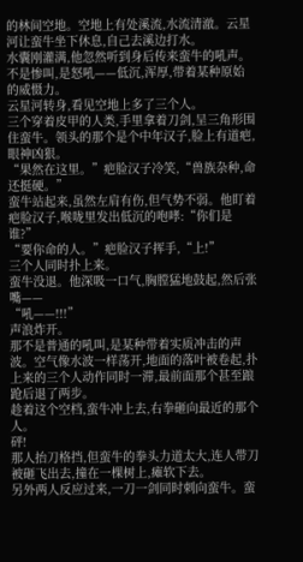的林间空地。空地上有处溪流,水流清澈。云星河让蛮牛坐下休息,自己去溪边打水。
水囊刚灌满,他忽然听到身后传来蛮牛的吼声。
不是惨叫,是怒吼——低沉,浑厚,带着某种原始的威慑力。
云星河转身,看见空地上多了三个人。
三个穿着皮甲的人类,手里拿着刀剑,呈三角形围住蛮牛。领头的那个是个中年汉子,脸上有道疤,眼神凶狠。
“果然在这里。”疤脸汉子冷笑,“兽族杂种,命还挺硬。”
蛮牛站起来,虽然左肩有伤,但气势不弱。他盯着疤脸汉子,喉咙里发出低沉的咆哮:“你们是谁?”
“要你命的人。”疤脸汉子挥手,“上!”
三个人同时扑上来。
蛮牛没退。他深吸一口气,胸膛猛地鼓起,然后张嘴——
“吼——!!!”
声浪炸开。
那不是普通的吼叫,是某种带着实质冲击的声波。空气像水波一样荡开,地面的落叶被卷起,扑上来的三个人动作同时一滞,最前面那个甚至踉跄后退了两步。
趁着这个空档,蛮牛冲上去,右拳砸向最近的那个人。
砰!
那人抬刀格挡,但蛮牛的拳头力道太大,连人带刀被砸飞出去,撞在一棵树上,瘫软下去。
另外两人反应过来,一刀一剑同时刺向蛮牛。蛮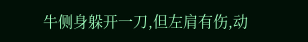牛侧身躲开一刀,但左肩有伤,动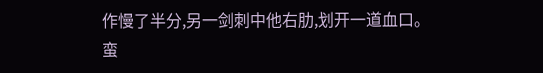作慢了半分,另一剑刺中他右肋,划开一道血口。
蛮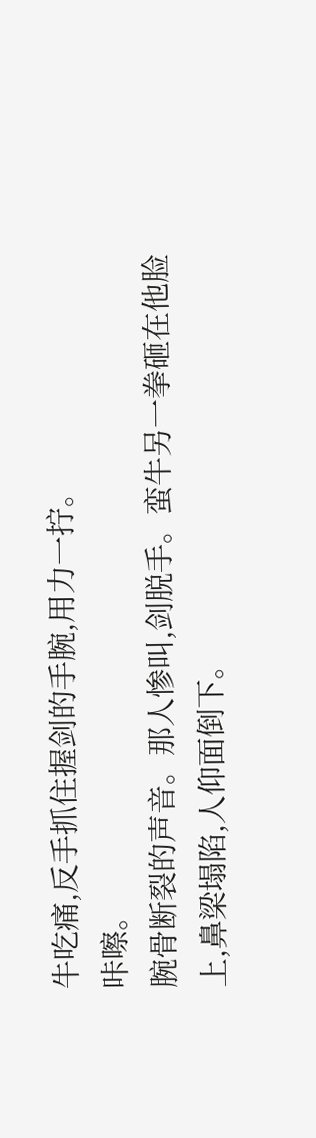牛吃痛,反手抓住握剑的手腕,用力一拧。
咔嚓。
腕骨断裂的声音。那人惨叫,剑脱手。蛮牛另一拳砸在他脸上,鼻梁塌陷,人仰面倒下。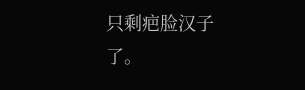只剩疤脸汉子了。